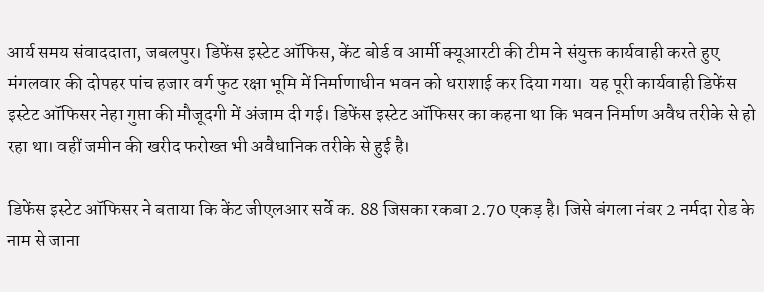आर्य समय संवाददाता, जबलपुर। डिफेंस इस्टेट ऑफिस, केंट बोर्ड व आर्मी क्यूआरटी की टीम ने संयुक्त कार्यवाही करते हुए मंगलवार की दोपहर पांच हजार वर्ग फुट रक्षा भूमि में निर्माणाधीन भवन को धराशाई कर दिया गया।  यह पूरी कार्यवाही डिफेंस इस्टेट ऑफिसर नेहा गुप्ता की मौजूदगी में अंजाम दी गई। डिफेंस इस्टेट ऑफिसर का कहना था कि भवन निर्माण अवैध तरीके से हो रहा था। वहीं जमीन की खरीद फरोख्त भी अवैधानिक तरीके से हुई है।

डिफेंस इस्टेट ऑफिसर ने बताया कि केंट जीएलआर सर्वे क. 88 जिसका रकबा 2.70 एकड़ है। जिसे बंगला नंबर 2 नर्मदा रोड के नाम से जाना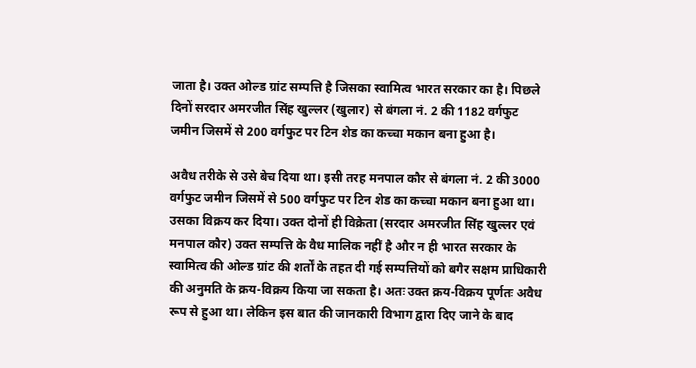जाता है। उक्त ओल्ड ग्रांट सम्पत्ति है जिसका स्वामित्व भारत सरकार का है‌। पिछले दिनों सरदार अमरजीत सिंह खुल्लर (खुलार) से बंगला नं. 2 की 1182 वर्गफुट जमीन जिसमें से 200 वर्गफुट पर टिन शेड का कच्चा मकान बना हुआ है।

अवैध तरीके से उसे बेच दिया था‌। इसी तरह मनपाल कौर से बंगला नं. 2 की 3000 वर्गफुट जमीन जिसमें से 500 वर्गफुट पर टिन शेड का कच्चा मकान बना हुआ था। उसका विक्रय कर दिया। उक्त दोनों ही विक्रेता (सरदार अमरजीत सिंह खुल्लर एवं मनपाल कौर) उक्त सम्पत्ति के वैध मालिक नहीं है और न ही भारत सरकार के स्वामित्व की ओल्ड ग्रांट की शर्तों के तहत दी गई सम्पत्तियों को बगैर सक्षम प्राधिकारी की अनुमति के क्रय-विक्रय किया जा सकता है। अतः उक्त क्रय-विक्रय पूर्णतः अवैध रूप से हुआ था। लेकिन इस बात की जानकारी विभाग द्वारा दिए जाने के बाद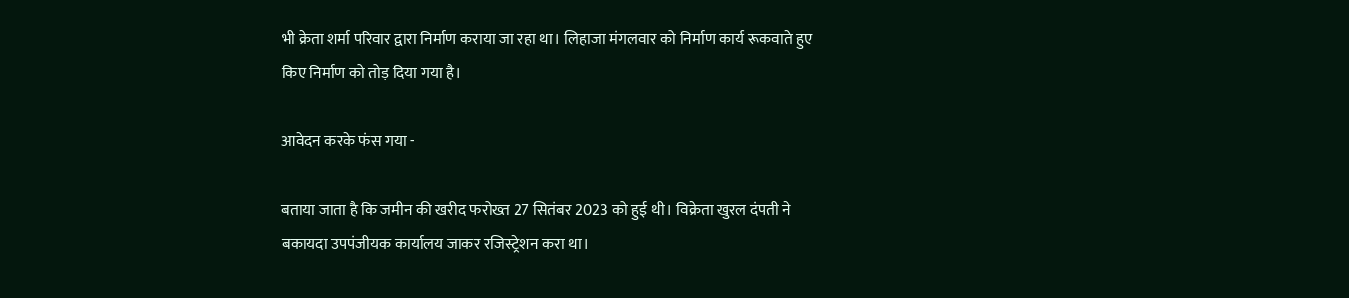भी क्रेता शर्मा परिवार द्वारा निर्माण कराया जा रहा था। लिहाजा मंगलवार को निर्माण कार्य रूकवाते हुए किए निर्माण को तोड़ दिया गया है।

आवेदन करके फंस गया -

बताया जाता है कि जमीन की खरीद फरोख्त 27 सितंबर 2023 को हुई थी। विक्रेता खुरल दंपती ने बकायदा उपपंजीयक कार्यालय जाकर रजिस्ट्रेशन करा था।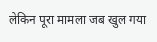लेकिन पूरा मामला जब खुल गया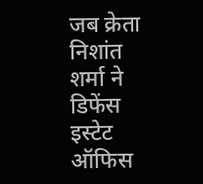जब क्रेता निशांत शर्मा ने डिफेंस इस्टेट ऑफिस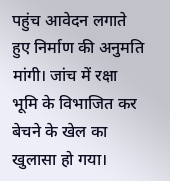पहुंच आवेदन लगाते हुए निर्माण की अनुमति मांगी। जांच में रक्षा भूमि के विभाजित कर बेचने के खेल का खुलासा हो गया।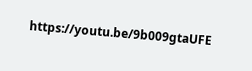https://youtu.be/9b009gtaUFE